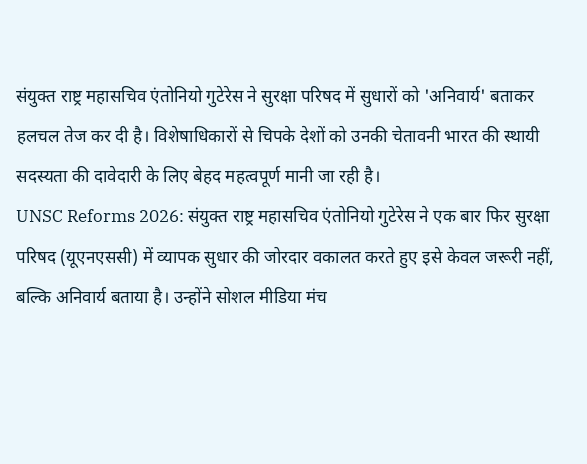संयुक्त राष्ट्र महासचिव एंतोनियो गुटेरेस ने सुरक्षा परिषद में सुधारों को 'अनिवार्य' बताकर हलचल तेज कर दी है। विशेषाधिकारों से चिपके देशों को उनकी चेतावनी भारत की स्थायी सदस्यता की दावेदारी के लिए बेहद महत्वपूर्ण मानी जा रही है।
UNSC Reforms 2026: संयुक्त राष्ट्र महासचिव एंतोनियो गुटेरेस ने एक बार फिर सुरक्षा परिषद (यूएनएससी) में व्यापक सुधार की जोरदार वकालत करते हुए इसे केवल जरूरी नहीं, बल्कि अनिवार्य बताया है। उन्होंने सोशल मीडिया मंच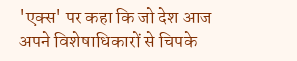'एक्स' पर कहा कि जो देश आज अपने विशेषाधिकारों से चिपके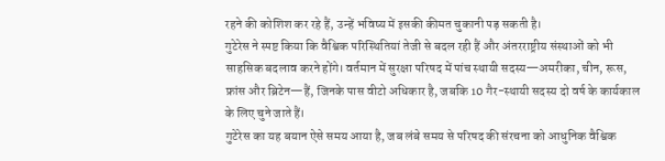रहने की कोशिश कर रहे हैं, उन्हें भविष्य में इसकी कीमत चुकानी पड़ सकती है।
गुटेरेस ने स्पष्ट किया कि वैश्विक परिस्थितियां तेजी से बदल रही हैं और अंतरराष्ट्रीय संस्थाओं को भी साहसिक बदलाव करने होंगे। वर्तमान में सुरक्षा परिषद में पांच स्थायी सदस्य—अमरीका, चीन, रूस, फ्रांस और ब्रिटेन—हैं, जिनके पास वीटो अधिकार है, जबकि 10 गैर-स्थायी सदस्य दो वर्ष के कार्यकाल के लिए चुने जाते हैं।
गुटेरेस का यह बयान ऐसे समय आया है, जब लंबे समय से परिषद की संरचना को आधुनिक वैश्विक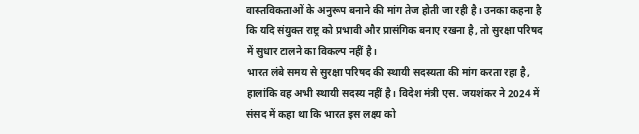वास्तविकताओं के अनुरूप बनाने की मांग तेज होती जा रही है। उनका कहना है कि यदि संयुक्त राष्ट्र को प्रभावी और प्रासंगिक बनाए रखना है, तो सुरक्षा परिषद में सुधार टालने का विकल्प नहीं है।
भारत लंबे समय से सुरक्षा परिषद की स्थायी सदस्यता की मांग करता रहा है, हालांकि वह अभी स्थायी सदस्य नहीं है। विदेश मंत्री एस. जयशंकर ने 2024 में संसद में कहा था कि भारत इस लक्ष्य को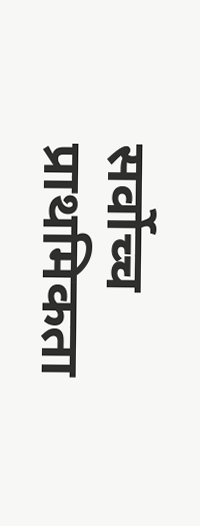सर्वोच्च प्राथमिकता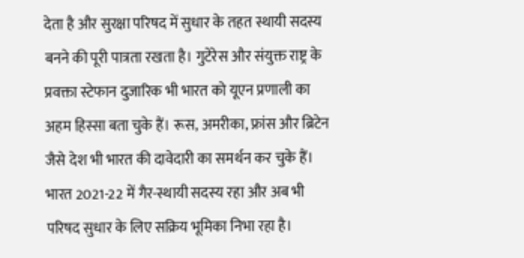देता है और सुरक्षा परिषद में सुधार के तहत स्थायी सदस्य बनने की पूरी पात्रता रखता है। गुटेरेस और संयुक्त राष्ट्र के प्रवक्ता स्टेफान दुजारिक भी भारत को यूएन प्रणाली का अहम हिस्सा बता चुके हैं। रूस, अमरीका, फ्रांस और ब्रिटेन जैसे देश भी भारत की दावेदारी का समर्थन कर चुके हैं। भारत 2021-22 में गैर-स्थायी सदस्य रहा और अब भी परिषद सुधार के लिए सक्रिय भूमिका निभा रहा है।